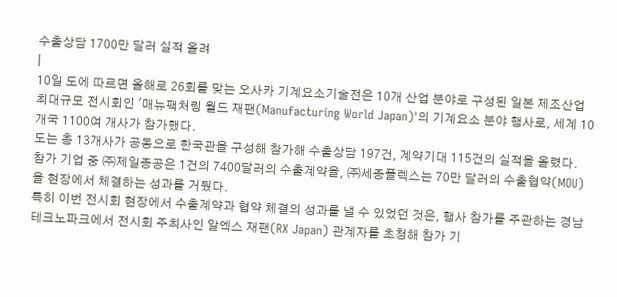수출상담 1700만 달러 실적 올려
|
10일 도에 따르면 올해로 26회를 맞는 오사카 기계요소기술전은 10개 산업 분야로 구성된 일본 제조산업 최대규모 전시회인 '매뉴팩처링 월드 재팬(Manufacturing World Japan)'의 기계요소 분야 행사로, 세계 10개국 1100여 개사가 참가했다.
도는 총 13개사가 공동으로 한국관을 구성해 참가해 수출상담 197건, 계약기대 115건의 실적을 올렸다.
참가 기업 중 ㈜제일종공은 1건의 7400달러의 수출계약을, ㈜세종플렉스는 70만 달러의 수출협약(MOU)을 현장에서 체결하는 성과를 거뒀다.
특히 이번 전시회 현장에서 수출계약과 협약 체결의 성과를 낼 수 있었던 것은, 행사 참가를 주관하는 경남테크노파크에서 전시회 주최사인 알엑스 재팬(RX Japan) 관계자를 초청해 참가 기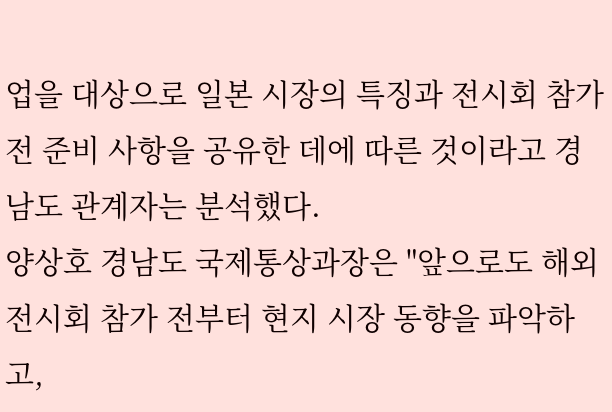업을 대상으로 일본 시장의 특징과 전시회 참가 전 준비 사항을 공유한 데에 따른 것이라고 경남도 관계자는 분석했다.
양상호 경남도 국제통상과장은 "앞으로도 해외 전시회 참가 전부터 현지 시장 동향을 파악하고,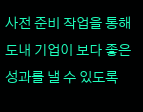사전 준비 작업을 통해 도내 기업이 보다 좋은 성과를 낼 수 있도록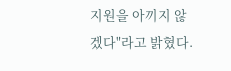지원을 아끼지 않겠다"라고 밝혔다.